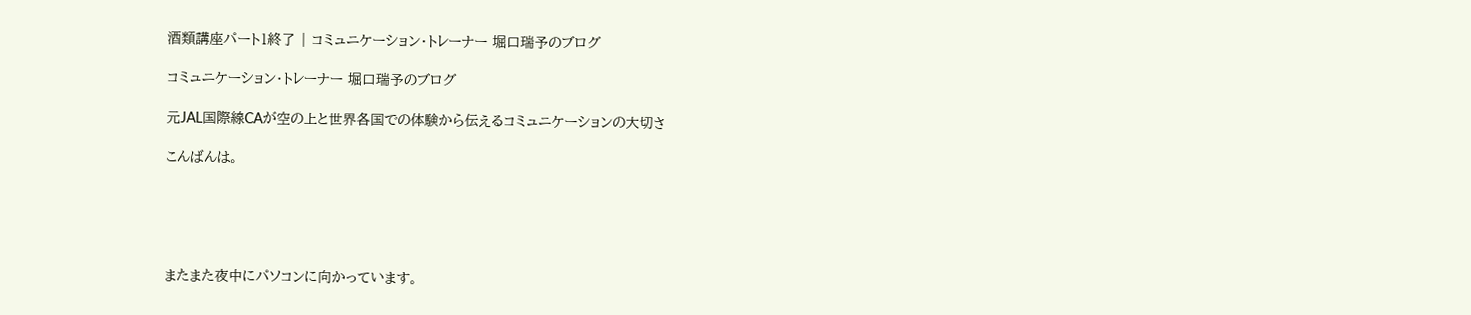酒類講座パート1終了 | コミュニケーション・トレーナー 堀口瑞予のブログ

コミュニケーション・トレーナー 堀口瑞予のブログ

元JAL国際線CAが空の上と世界各国での体験から伝えるコミュニケーションの大切さ

こんばんは。





またまた夜中にパソコンに向かっています。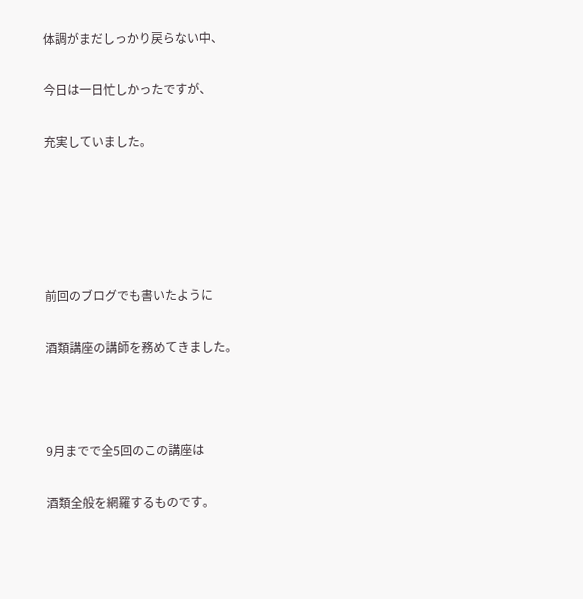体調がまだしっかり戻らない中、


今日は一日忙しかったですが、


充実していました。








前回のブログでも書いたように


酒類講座の講師を務めてきました。





9月までで全5回のこの講座は


酒類全般を網羅するものです。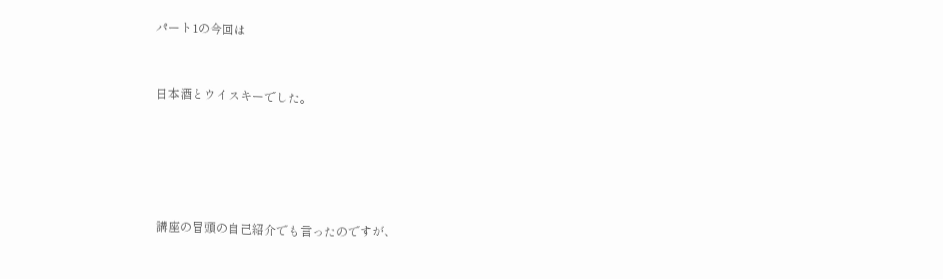パート1の今回は


日本酒とウイスキーでした。





講座の冒頭の自己紹介でも言ったのですが、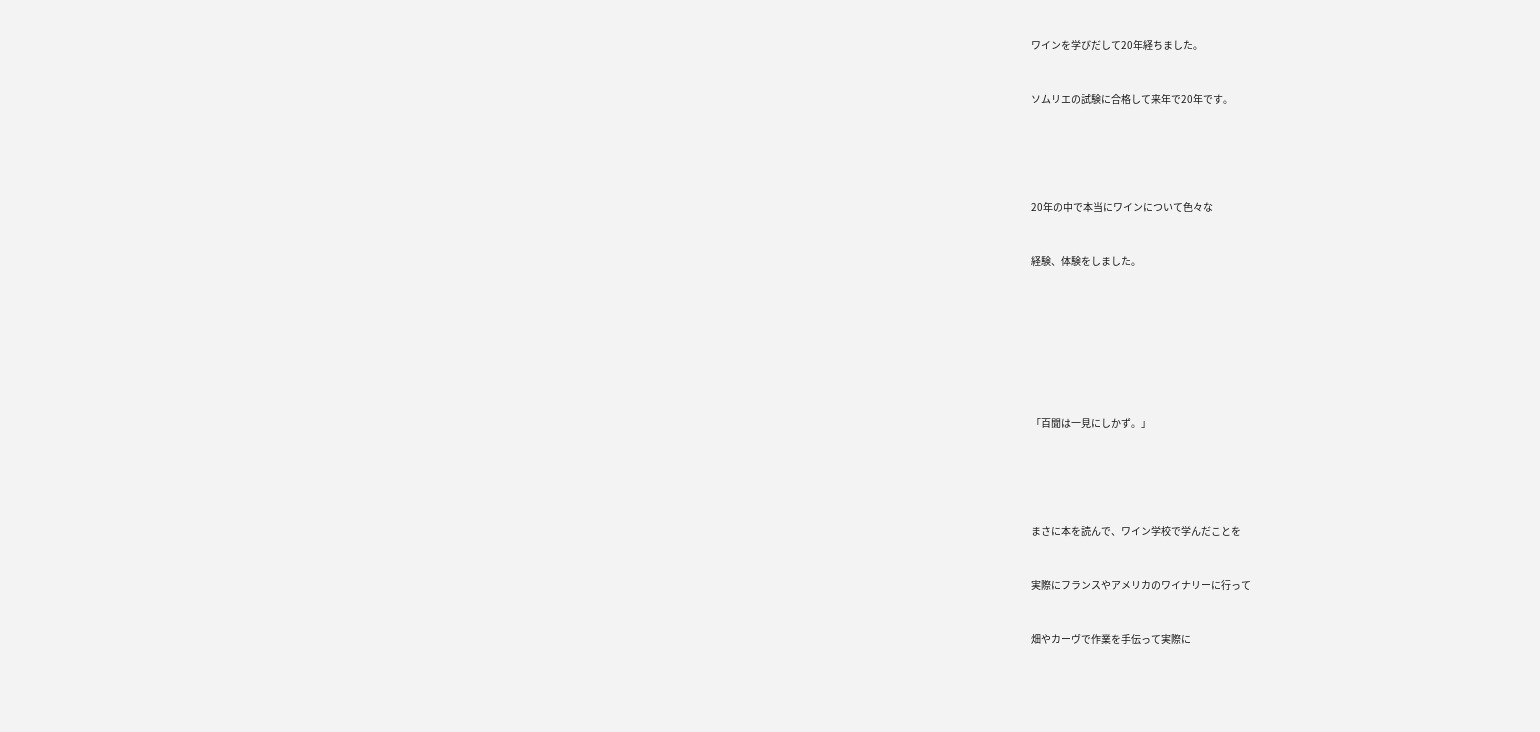ワインを学びだして20年経ちました。


ソムリエの試験に合格して来年で20年です。





20年の中で本当にワインについて色々な


経験、体験をしました。








「百聞は一見にしかず。」





まさに本を読んで、ワイン学校で学んだことを


実際にフランスやアメリカのワイナリーに行って


畑やカーヴで作業を手伝って実際に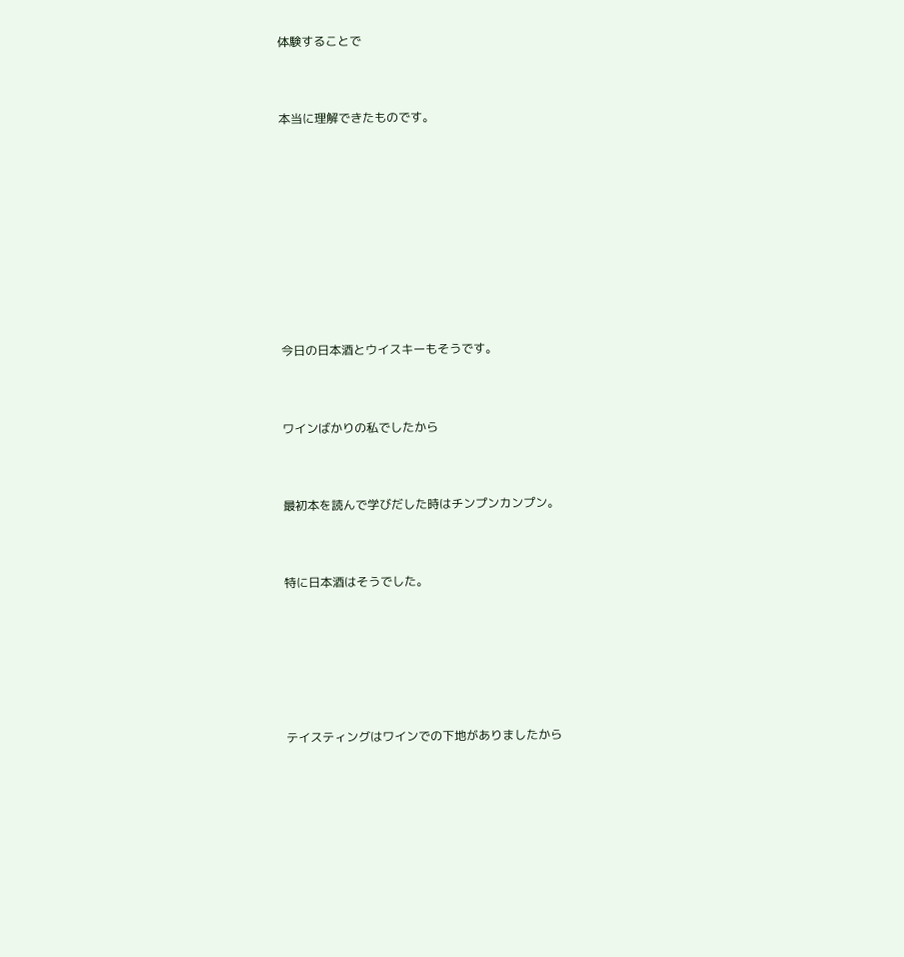体験することで


本当に理解できたものです。








今日の日本酒とウイスキーもそうです。


ワインばかりの私でしたから


最初本を読んで学びだした時はチンプンカンプン。


特に日本酒はそうでした。





テイスティングはワインでの下地がありましたから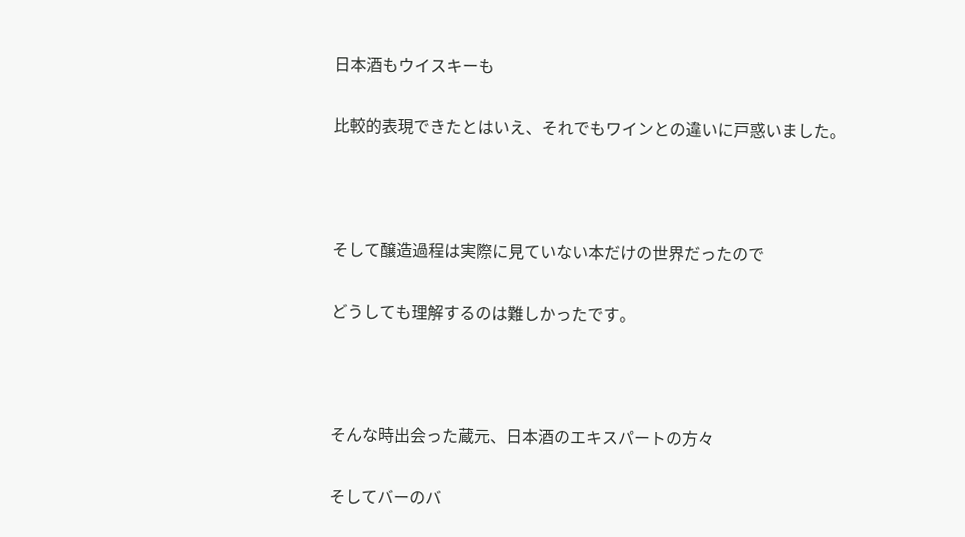日本酒もウイスキーも


比較的表現できたとはいえ、それでもワインとの違いに戸惑いました。





そして醸造過程は実際に見ていない本だけの世界だったので


どうしても理解するのは難しかったです。





そんな時出会った蔵元、日本酒のエキスパートの方々


そしてバーのバ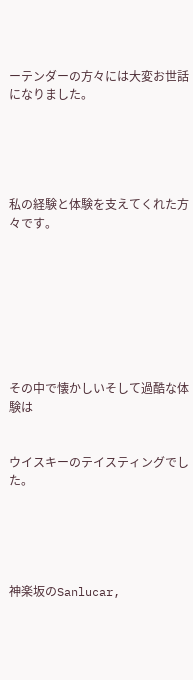ーテンダーの方々には大変お世話になりました。





私の経験と体験を支えてくれた方々です。








その中で懐かしいそして過酷な体験は


ウイスキーのテイスティングでした。





神楽坂のSanlucar,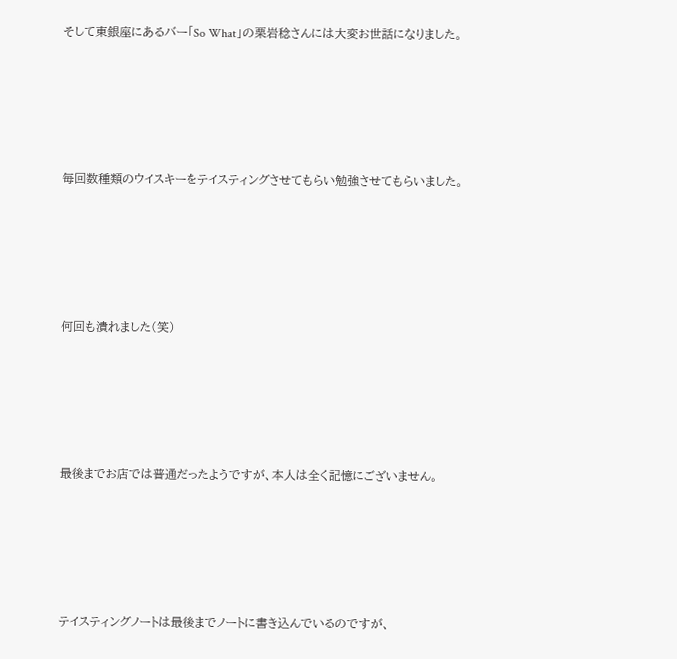そして東銀座にあるバー「So What」の栗岩稔さんには大変お世話になりました。





毎回数種類のウイスキーをテイスティングさせてもらい勉強させてもらいました。





何回も潰れました(笑)





最後までお店では普通だったようですが、本人は全く記憶にございません。





テイスティングノートは最後までノートに書き込んでいるのですが、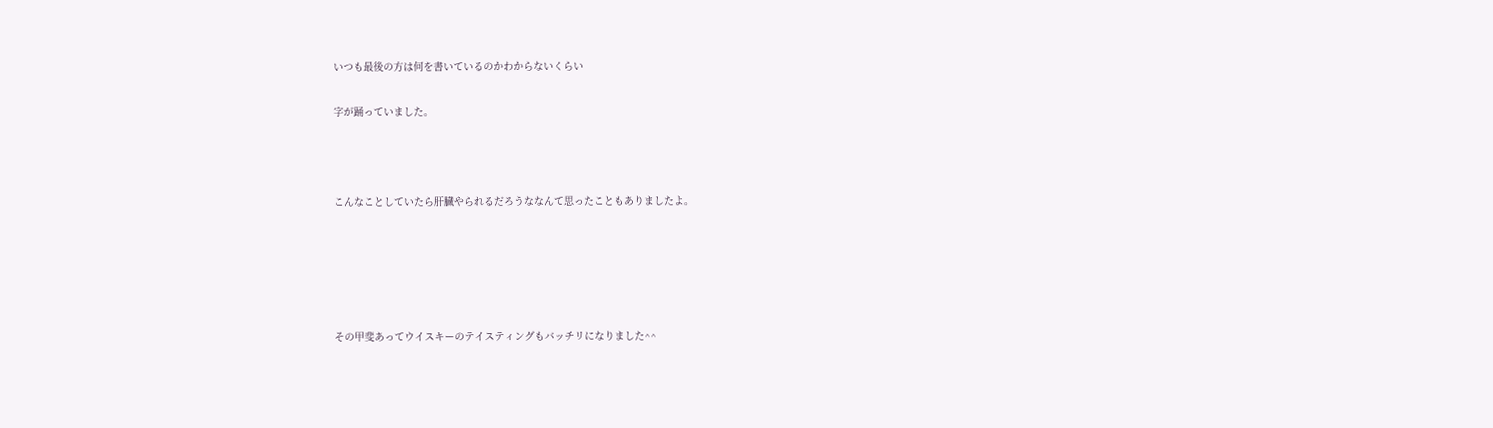いつも最後の方は何を書いているのかわからないくらい


字が踊っていました。





こんなことしていたら肝臓やられるだろうななんて思ったこともありましたよ。








その甲斐あってウイスキーのテイスティングもバッチリになりました^^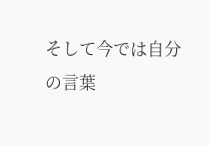そして今では自分の言葉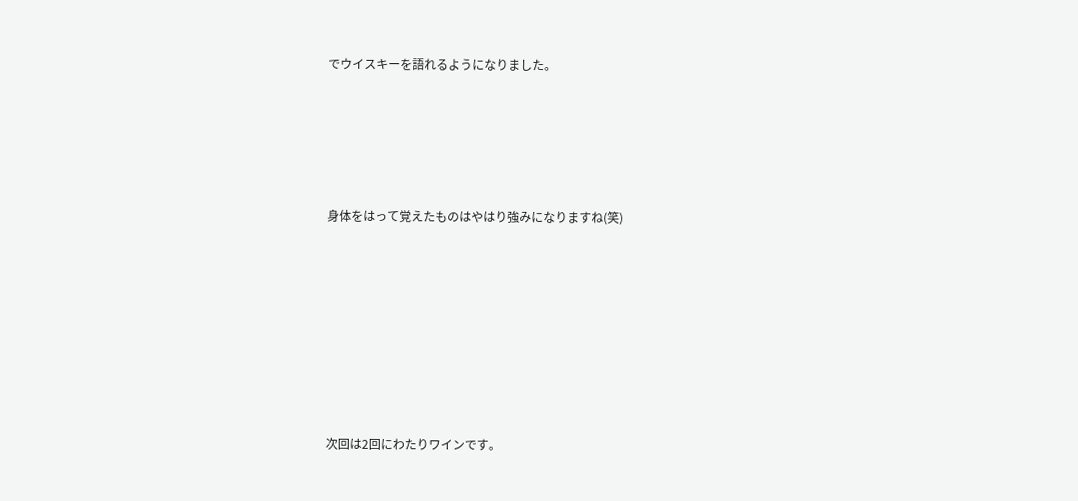でウイスキーを語れるようになりました。





身体をはって覚えたものはやはり強みになりますね(笑)








次回は2回にわたりワインです。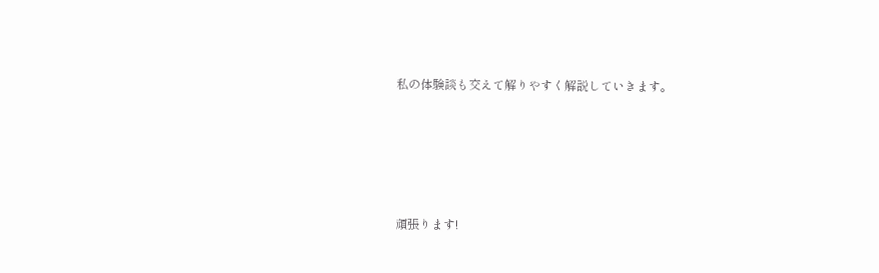私の体験談も交えて解りやすく解説していきます。





頑張ります!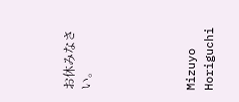お休みなさい。





Mizuyo Horiguchi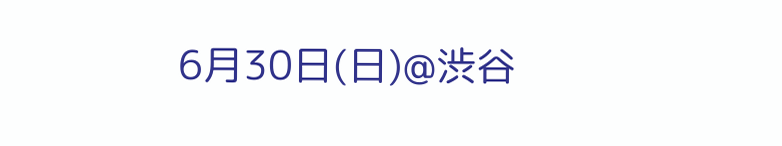6月30日(日)@渋谷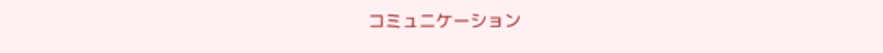コミュニケーション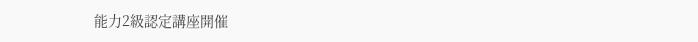能力2級認定講座開催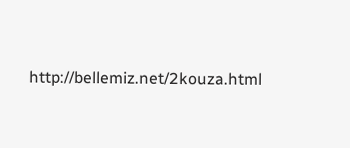http://bellemiz.net/2kouza.html